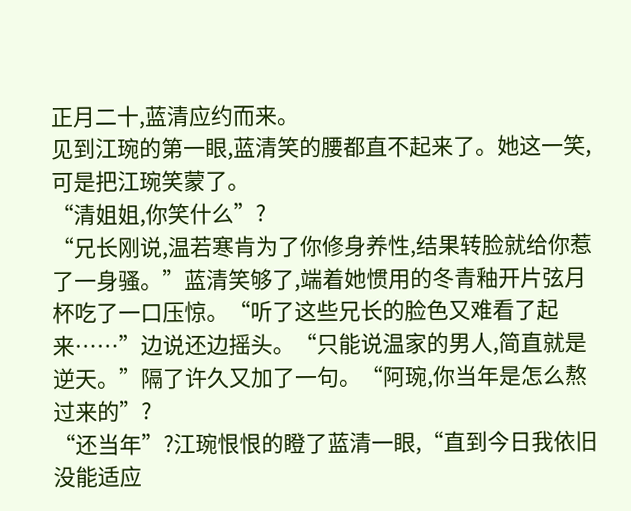正月二十,蓝清应约而来。
见到江琬的第一眼,蓝清笑的腰都直不起来了。她这一笑,可是把江琬笑蒙了。
“清姐姐,你笑什么”?
“兄长刚说,温若寒肯为了你修身养性,结果转脸就给你惹了一身骚。”蓝清笑够了,端着她惯用的冬青釉开片弦月杯吃了一口压惊。“听了这些兄长的脸色又难看了起来……”边说还边摇头。“只能说温家的男人,简直就是逆天。”隔了许久又加了一句。“阿琬,你当年是怎么熬过来的”?
“还当年”?江琬恨恨的瞪了蓝清一眼,“直到今日我依旧没能适应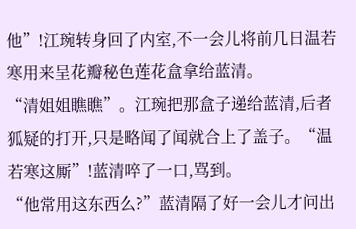他”!江琬转身回了内室,不一会儿将前几日温若寒用来呈花瓣秘色莲花盒拿给蓝清。
“清姐姐瞧瞧”。江琬把那盒子递给蓝清,后者狐疑的打开,只是略闻了闻就合上了盖子。“温若寒这厮”!蓝清啐了一口,骂到。
“他常用这东西么?”蓝清隔了好一会儿才问出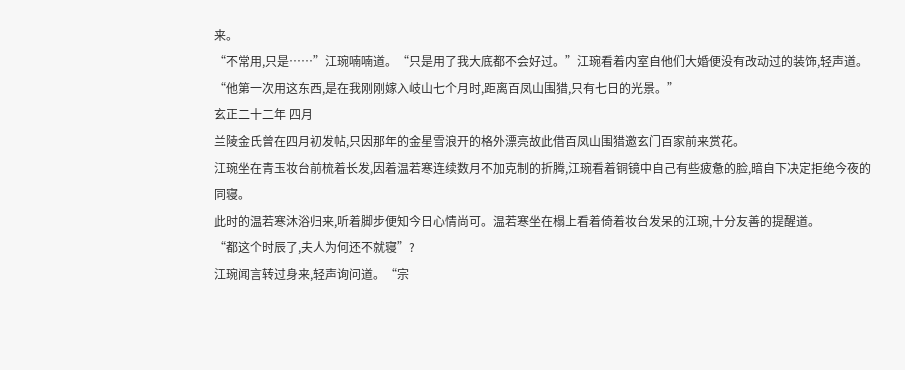来。
“不常用,只是……”江琬喃喃道。“只是用了我大底都不会好过。”江琬看着内室自他们大婚便没有改动过的装饰,轻声道。“他第一次用这东西,是在我刚刚嫁入岐山七个月时,距离百凤山围猎,只有七日的光景。”
玄正二十二年 四月
兰陵金氏曾在四月初发帖,只因那年的金星雪浪开的格外漂亮故此借百凤山围猎邀玄门百家前来赏花。
江琬坐在青玉妆台前梳着长发,因着温若寒连续数月不加克制的折腾,江琬看着铜镜中自己有些疲惫的脸,暗自下决定拒绝今夜的同寝。
此时的温若寒沐浴归来,听着脚步便知今日心情尚可。温若寒坐在榻上看着倚着妆台发呆的江琬,十分友善的提醒道。
“都这个时辰了,夫人为何还不就寝”?
江琬闻言转过身来,轻声询问道。“宗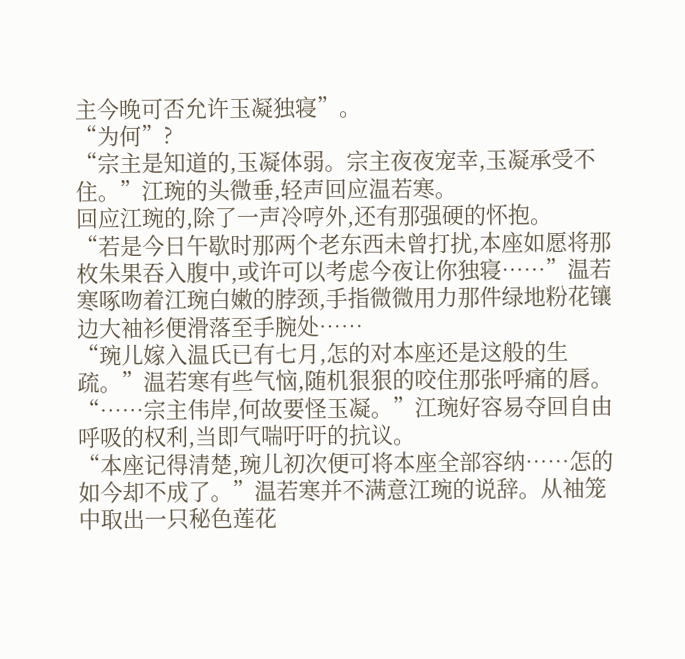主今晚可否允许玉凝独寝”。
“为何”?
“宗主是知道的,玉凝体弱。宗主夜夜宠幸,玉凝承受不住。”江琬的头微垂,轻声回应温若寒。
回应江琬的,除了一声冷哼外,还有那强硬的怀抱。
“若是今日午歇时那两个老东西未曾打扰,本座如愿将那枚朱果吞入腹中,或许可以考虑今夜让你独寝……”温若寒啄吻着江琬白嫩的脖颈,手指微微用力那件绿地粉花镶边大袖衫便滑落至手腕处……
“琬儿嫁入温氏已有七月,怎的对本座还是这般的生疏。”温若寒有些气恼,随机狠狠的咬住那张呼痛的唇。
“……宗主伟岸,何故要怪玉凝。”江琬好容易夺回自由呼吸的权利,当即气喘吁吁的抗议。
“本座记得清楚,琬儿初次便可将本座全部容纳……怎的如今却不成了。”温若寒并不满意江琬的说辞。从袖笼中取出一只秘色莲花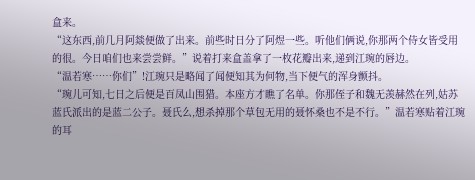盒来。
“这东西,前几月阿燚便做了出来。前些时日分了阿煜一些。听他们俩说,你那两个侍女皆受用的很。今日咱们也来尝尝鲜。”说着打来盒盖拿了一枚花瓣出来,递到江琬的唇边。
“温若寒……你们”!江琬只是略闻了闻便知其为何物,当下便气的浑身颤抖。
“琬儿可知,七日之后便是百凤山围猎。本座方才瞧了名单。你那侄子和魏无羡赫然在列,姑苏蓝氏派出的是蓝二公子。聂氏么,想杀掉那个草包无用的聂怀桑也不是不行。”温若寒贴着江琬的耳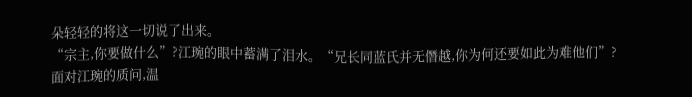朵轻轻的将这一切说了出来。
“宗主,你要做什么”?江琬的眼中蓄满了泪水。“兄长同蓝氏并无僭越,你为何还要如此为难他们”?
面对江琬的质问,温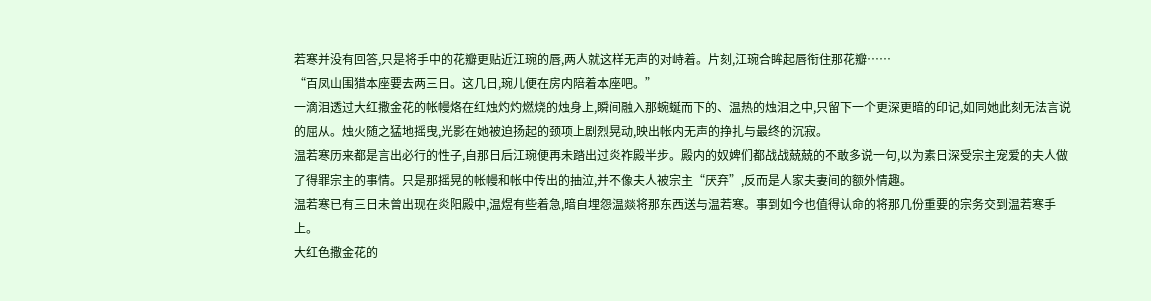若寒并没有回答,只是将手中的花瓣更贴近江琬的唇,两人就这样无声的对峙着。片刻,江琬合眸起唇衔住那花瓣……
“百凤山围猎本座要去两三日。这几日,琬儿便在房内陪着本座吧。”
一滴泪透过大红撒金花的帐幔烙在红烛灼灼燃烧的烛身上,瞬间融入那蜿蜒而下的、温热的烛泪之中,只留下一个更深更暗的印记,如同她此刻无法言说的屈从。烛火随之猛地摇曳,光影在她被迫扬起的颈项上剧烈晃动,映出帐内无声的挣扎与最终的沉寂。
温若寒历来都是言出必行的性子,自那日后江琬便再未踏出过炎祚殿半步。殿内的奴婢们都战战兢兢的不敢多说一句,以为素日深受宗主宠爱的夫人做了得罪宗主的事情。只是那摇晃的帐幔和帐中传出的抽泣,并不像夫人被宗主“厌弃”,反而是人家夫妻间的额外情趣。
温若寒已有三日未曾出现在炎阳殿中,温煜有些着急,暗自埋怨温燚将那东西送与温若寒。事到如今也值得认命的将那几份重要的宗务交到温若寒手上。
大红色撒金花的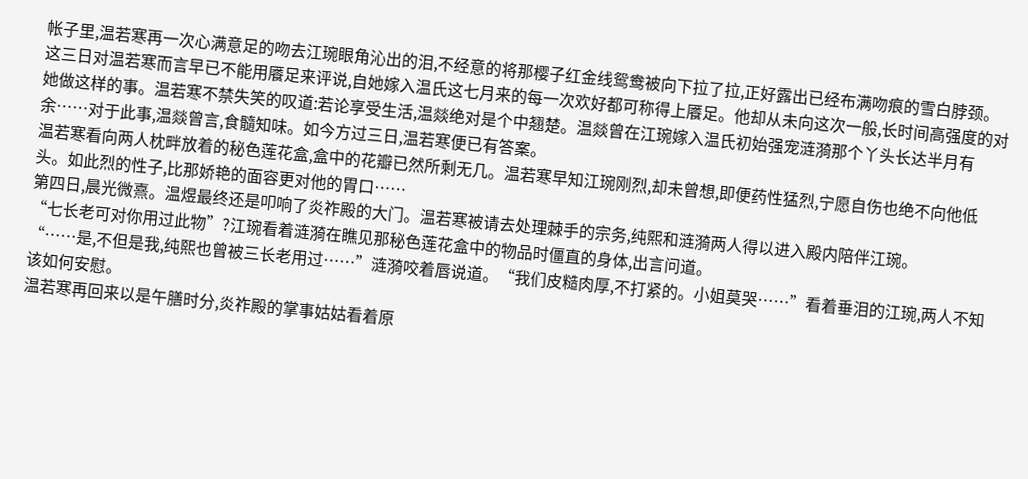帐子里,温若寒再一次心满意足的吻去江琬眼角沁出的泪,不经意的将那樱子红金线鸳鸯被向下拉了拉,正好露出已经布满吻痕的雪白脖颈。
这三日对温若寒而言早已不能用餍足来评说,自她嫁入温氏这七月来的每一次欢好都可称得上餍足。他却从未向这次一般,长时间高强度的对她做这样的事。温若寒不禁失笑的叹道:若论享受生活,温燚绝对是个中翘楚。温燚曾在江琬嫁入温氏初始强宠涟漪那个丫头长达半月有余……对于此事,温燚曾言,食髓知味。如今方过三日,温若寒便已有答案。
温若寒看向两人枕畔放着的秘色莲花盒,盒中的花瓣已然所剩无几。温若寒早知江琬刚烈,却未曾想,即便药性猛烈,宁愿自伤也绝不向他低头。如此烈的性子,比那娇艳的面容更对他的胃口……
第四日,晨光微熹。温煜最终还是叩响了炎祚殿的大门。温若寒被请去处理棘手的宗务,纯熙和涟漪两人得以进入殿内陪伴江琬。
“七长老可对你用过此物”?江琬看着涟漪在瞧见那秘色莲花盒中的物品时僵直的身体,出言问道。
“……是,不但是我,纯熙也曾被三长老用过……”涟漪咬着唇说道。“我们皮糙肉厚,不打紧的。小姐莫哭……”看着垂泪的江琬,两人不知该如何安慰。
温若寒再回来以是午膳时分,炎祚殿的掌事姑姑看着原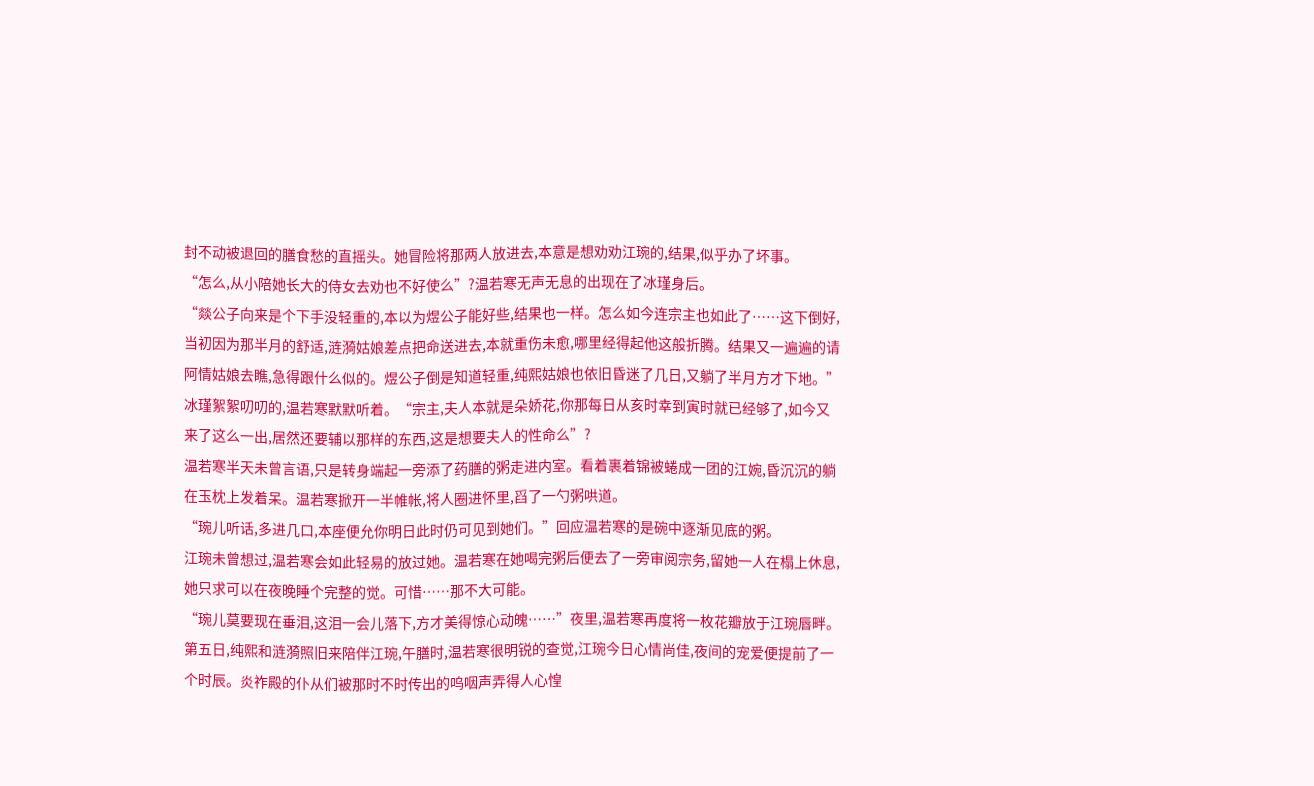封不动被退回的膳食愁的直摇头。她冒险将那两人放进去,本意是想劝劝江琬的,结果,似乎办了坏事。
“怎么,从小陪她长大的侍女去劝也不好使么”?温若寒无声无息的出现在了冰瑾身后。
“燚公子向来是个下手没轻重的,本以为煜公子能好些,结果也一样。怎么如今连宗主也如此了……这下倒好,当初因为那半月的舒适,涟漪姑娘差点把命送进去,本就重伤未愈,哪里经得起他这般折腾。结果又一遍遍的请阿情姑娘去瞧,急得跟什么似的。煜公子倒是知道轻重,纯熙姑娘也依旧昏迷了几日,又躺了半月方才下地。”冰瑾絮絮叨叨的,温若寒默默听着。“宗主,夫人本就是朵娇花,你那每日从亥时幸到寅时就已经够了,如今又来了这么一出,居然还要辅以那样的东西,这是想要夫人的性命么”?
温若寒半天未曾言语,只是转身端起一旁添了药膳的粥走进内室。看着裹着锦被蜷成一团的江婉,昏沉沉的躺在玉枕上发着呆。温若寒掀开一半帷帐,将人圈进怀里,舀了一勺粥哄道。
“琬儿听话,多进几口,本座便允你明日此时仍可见到她们。”回应温若寒的是碗中逐渐见底的粥。
江琬未曾想过,温若寒会如此轻易的放过她。温若寒在她喝完粥后便去了一旁审阅宗务,留她一人在榻上休息,她只求可以在夜晚睡个完整的觉。可惜……那不大可能。
“琬儿莫要现在垂泪,这泪一会儿落下,方才美得惊心动魄……”夜里,温若寒再度将一枚花瓣放于江琬唇畔。
第五日,纯熙和涟漪照旧来陪伴江琬,午膳时,温若寒很明锐的查觉,江琬今日心情尚佳,夜间的宠爱便提前了一个时辰。炎祚殿的仆从们被那时不时传出的呜咽声弄得人心惶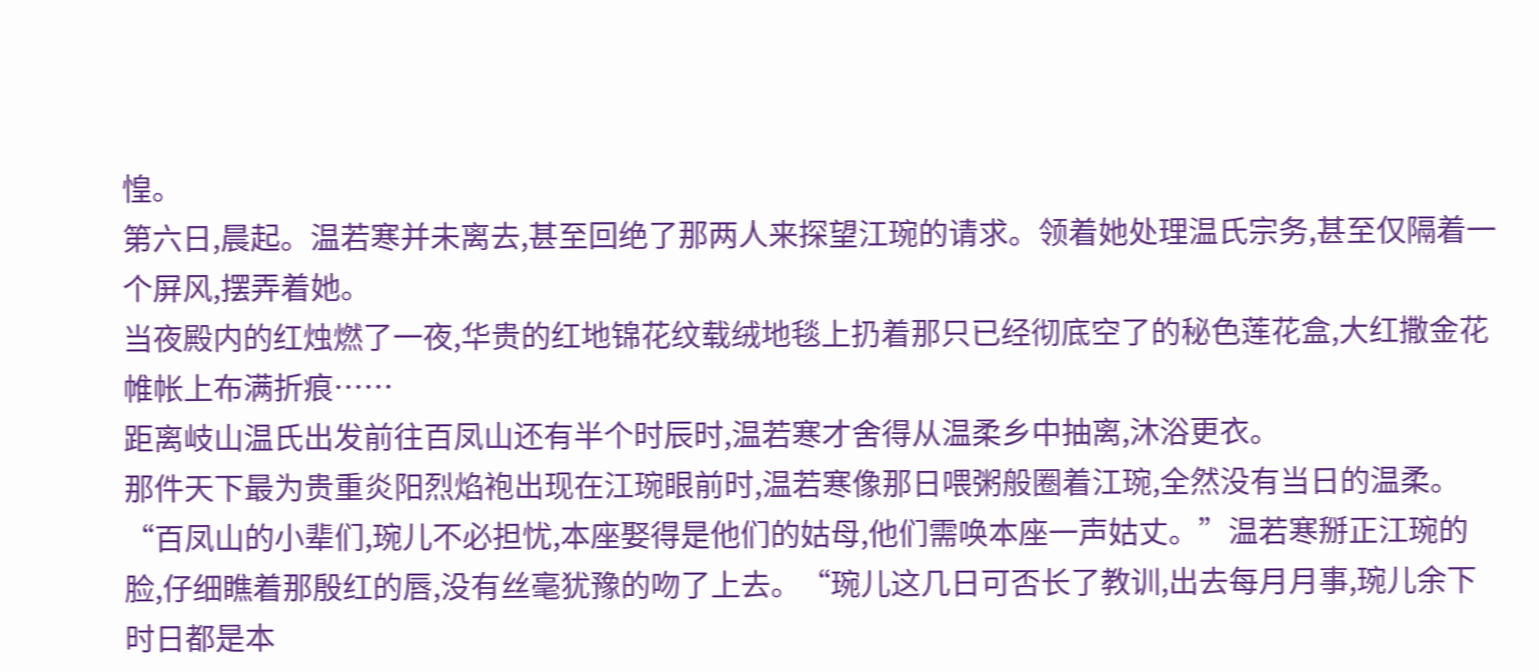惶。
第六日,晨起。温若寒并未离去,甚至回绝了那两人来探望江琬的请求。领着她处理温氏宗务,甚至仅隔着一个屏风,摆弄着她。
当夜殿内的红烛燃了一夜,华贵的红地锦花纹载绒地毯上扔着那只已经彻底空了的秘色莲花盒,大红撒金花帷帐上布满折痕……
距离岐山温氏出发前往百凤山还有半个时辰时,温若寒才舍得从温柔乡中抽离,沐浴更衣。
那件天下最为贵重炎阳烈焰袍出现在江琬眼前时,温若寒像那日喂粥般圈着江琬,全然没有当日的温柔。
“百凤山的小辈们,琬儿不必担忧,本座娶得是他们的姑母,他们需唤本座一声姑丈。”温若寒掰正江琬的脸,仔细瞧着那殷红的唇,没有丝毫犹豫的吻了上去。“琬儿这几日可否长了教训,出去每月月事,琬儿余下时日都是本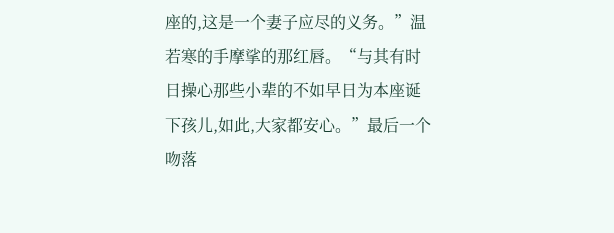座的,这是一个妻子应尽的义务。”温若寒的手摩挲的那红唇。“与其有时日操心那些小辈的不如早日为本座诞下孩儿,如此,大家都安心。”最后一个吻落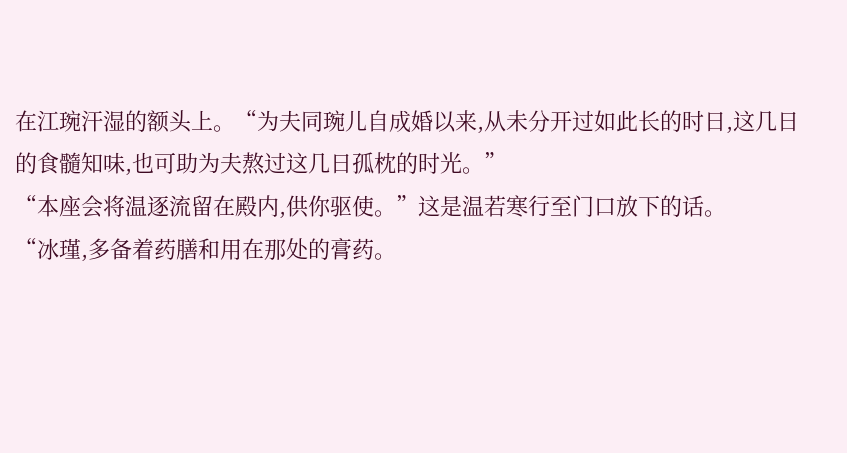在江琬汗湿的额头上。“为夫同琬儿自成婚以来,从未分开过如此长的时日,这几日的食髓知味,也可助为夫熬过这几日孤枕的时光。”
“本座会将温逐流留在殿内,供你驱使。”这是温若寒行至门口放下的话。
“冰瑾,多备着药膳和用在那处的膏药。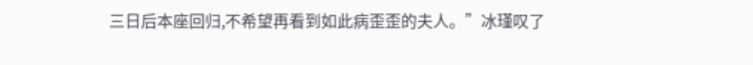三日后本座回归,不希望再看到如此病歪歪的夫人。”冰瑾叹了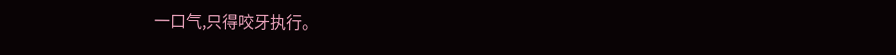一口气,只得咬牙执行。